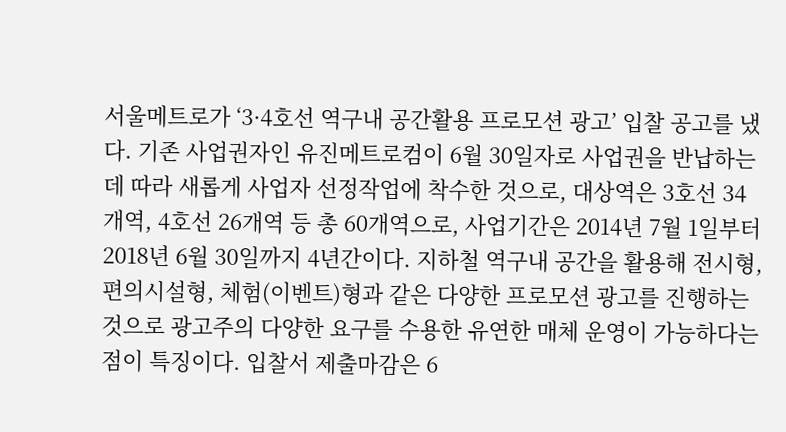서울메트로가 ‘3·4호선 역구내 공간활용 프로모션 광고’ 입찰 공고를 냈다. 기존 사업권자인 유진메트로컴이 6월 30일자로 사업권을 반납하는데 따라 새롭게 사업자 선정작업에 착수한 것으로, 대상역은 3호선 34개역, 4호선 26개역 등 총 60개역으로, 사업기간은 2014년 7월 1일부터 2018년 6월 30일까지 4년간이다. 지하철 역구내 공간을 활용해 전시형, 편의시설형, 체험(이벤트)형과 같은 다양한 프로모션 광고를 진행하는 것으로 광고주의 다양한 요구를 수용한 유연한 매체 운영이 가능하다는 점이 특징이다. 입찰서 제출마감은 6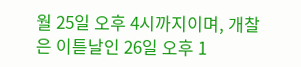월 25일 오후 4시까지이며, 개찰은 이튿날인 26일 오후 1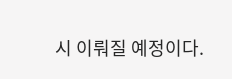시 이뤄질 예정이다.